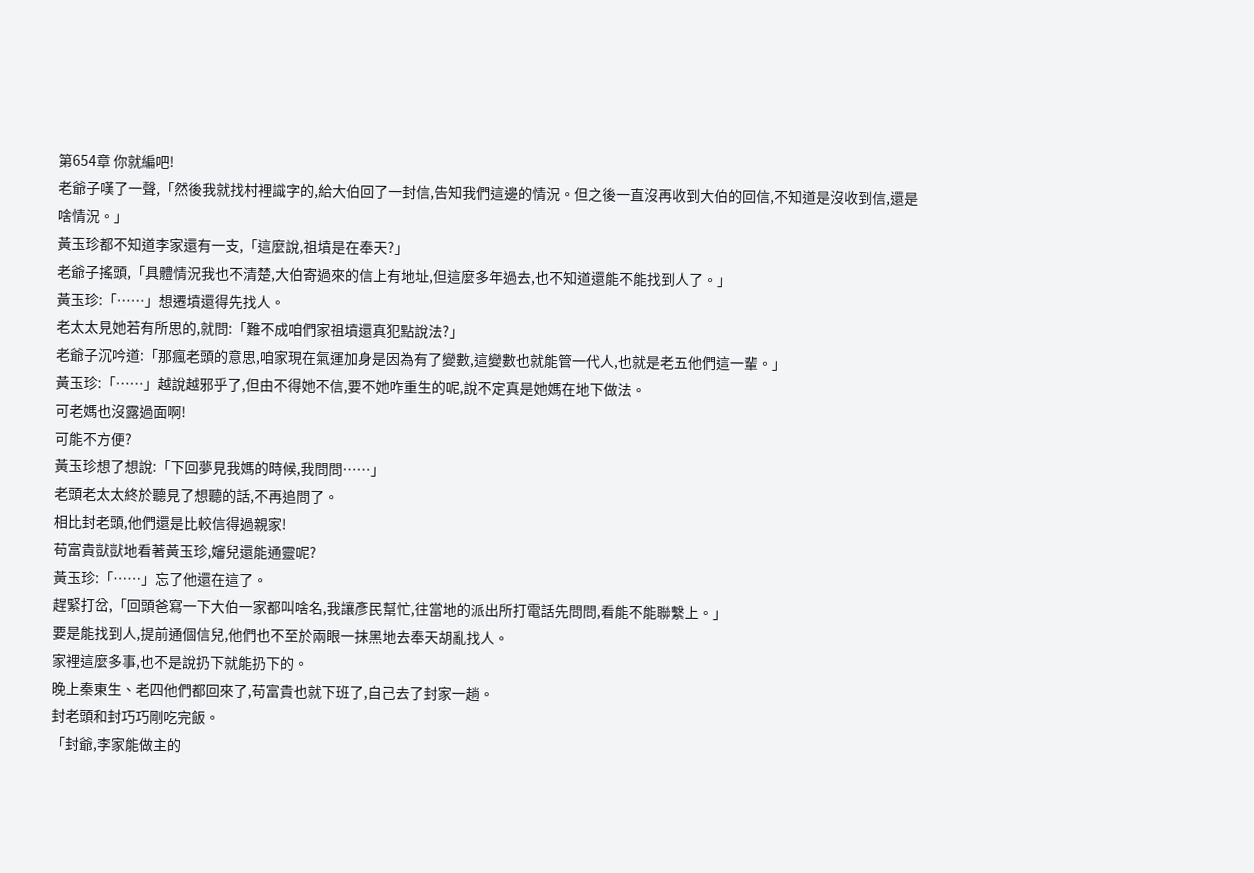第654章 你就編吧!
老爺子嘆了一聲,「然後我就找村裡識字的,給大伯回了一封信,告知我們這邊的情況。但之後一直沒再收到大伯的回信,不知道是沒收到信,還是啥情況。」
黃玉珍都不知道李家還有一支,「這麼說,祖墳是在奉天?」
老爺子搖頭,「具體情況我也不清楚,大伯寄過來的信上有地址,但這麼多年過去,也不知道還能不能找到人了。」
黃玉珍:「……」想遷墳還得先找人。
老太太見她若有所思的,就問:「難不成咱們家祖墳還真犯點說法?」
老爺子沉吟道:「那瘋老頭的意思,咱家現在氣運加身是因為有了變數,這變數也就能管一代人,也就是老五他們這一輩。」
黃玉珍:「……」越說越邪乎了,但由不得她不信,要不她咋重生的呢,說不定真是她媽在地下做法。
可老媽也沒露過面啊!
可能不方便?
黃玉珍想了想說:「下回夢見我媽的時候,我問問……」
老頭老太太終於聽見了想聽的話,不再追問了。
相比封老頭,他們還是比較信得過親家!
苟富貴獃獃地看著黃玉珍,嬸兒還能通靈呢?
黃玉珍:「……」忘了他還在這了。
趕緊打岔,「回頭爸寫一下大伯一家都叫啥名,我讓彥民幫忙,往當地的派出所打電話先問問,看能不能聯繫上。」
要是能找到人,提前通個信兒,他們也不至於兩眼一抹黑地去奉天胡亂找人。
家裡這麼多事,也不是說扔下就能扔下的。
晚上秦東生、老四他們都回來了,苟富貴也就下班了,自己去了封家一趟。
封老頭和封巧巧剛吃完飯。
「封爺,李家能做主的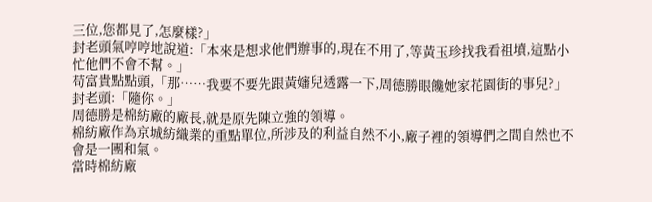三位,您都見了,怎麼樣?」
封老頭氣哼哼地說道:「本來是想求他們辦事的,現在不用了,等黃玉珍找我看祖墳,這點小忙他們不會不幫。」
苟富貴點點頭,「那……我要不要先跟黃嬸兒透露一下,周德勝眼饞她家花園街的事兒?」
封老頭:「隨你。」
周德勝是棉紡廠的廠長,就是原先陳立強的領導。
棉紡廠作為京城紡織業的重點單位,所涉及的利益自然不小,廠子裡的領導們之間自然也不會是一團和氣。
當時棉紡廠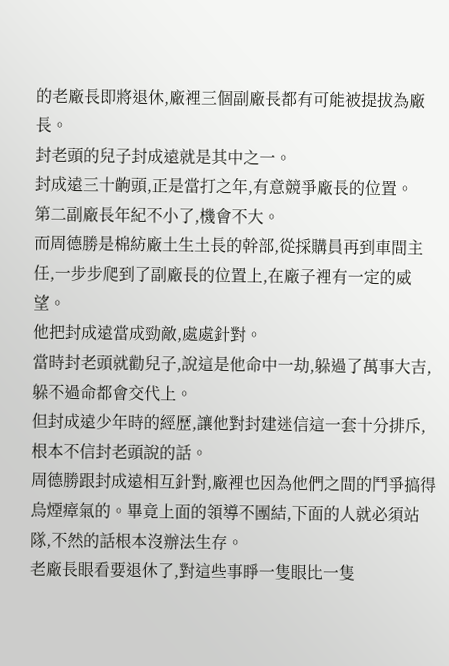的老廠長即將退休,廠裡三個副廠長都有可能被提拔為廠長。
封老頭的兒子封成遠就是其中之一。
封成遠三十齣頭,正是當打之年,有意競爭廠長的位置。
第二副廠長年紀不小了,機會不大。
而周德勝是棉紡廠土生土長的幹部,從採購員再到車間主任,一步步爬到了副廠長的位置上,在廠子裡有一定的威望。
他把封成遠當成勁敵,處處針對。
當時封老頭就勸兒子,說這是他命中一劫,躲過了萬事大吉,躲不過命都會交代上。
但封成遠少年時的經歷,讓他對封建迷信這一套十分排斥,根本不信封老頭說的話。
周德勝跟封成遠相互針對,廠裡也因為他們之間的鬥爭搞得烏煙瘴氣的。畢竟上面的領導不團結,下面的人就必須站隊,不然的話根本沒辦法生存。
老廠長眼看要退休了,對這些事睜一隻眼比一隻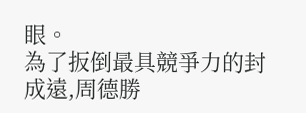眼。
為了扳倒最具競爭力的封成遠,周德勝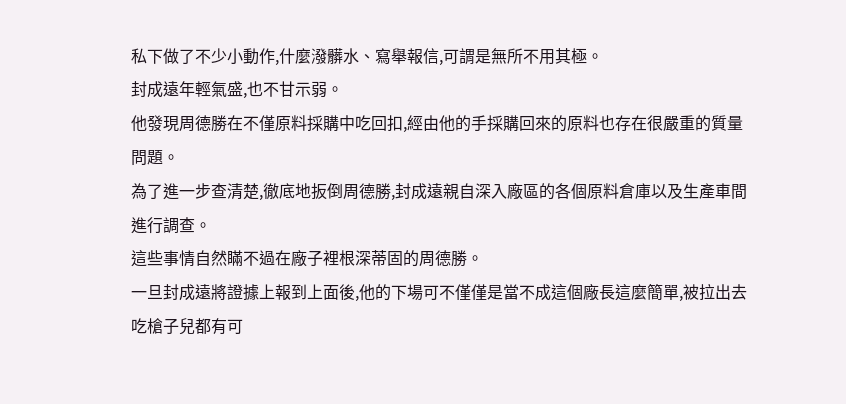私下做了不少小動作,什麼潑髒水、寫舉報信,可謂是無所不用其極。
封成遠年輕氣盛,也不甘示弱。
他發現周德勝在不僅原料採購中吃回扣,經由他的手採購回來的原料也存在很嚴重的質量問題。
為了進一步查清楚,徹底地扳倒周德勝,封成遠親自深入廠區的各個原料倉庫以及生產車間進行調查。
這些事情自然瞞不過在廠子裡根深蒂固的周德勝。
一旦封成遠將證據上報到上面後,他的下場可不僅僅是當不成這個廠長這麼簡單,被拉出去吃槍子兒都有可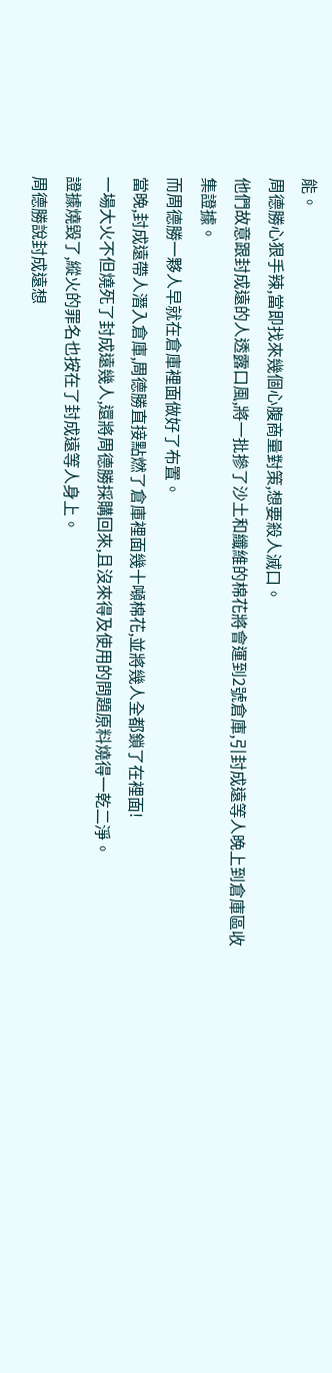能。
周德勝心狠手辣,當即找來幾個心腹商量對策,想要殺人滅口。
他們故意跟封成遠的人透露口風,將一批摻了沙土和纖維的棉花將會運到2號倉庫,引封成遠等人晚上到倉庫區收集證據。
而周德勝一夥人早就在倉庫裡面做好了布置。
當晚,封成遠帶人潛入倉庫,周德勝直接點燃了倉庫裡面幾十噸棉花,並將幾人全都鎖了在裡面!
一場大火不但燒死了封成遠幾人,還將周德勝採購回來,且沒來得及使用的問題原料燒得一乾二淨。
證據燒毀了,縱火的罪名也按在了封成遠等人身上。
周德勝說封成遠想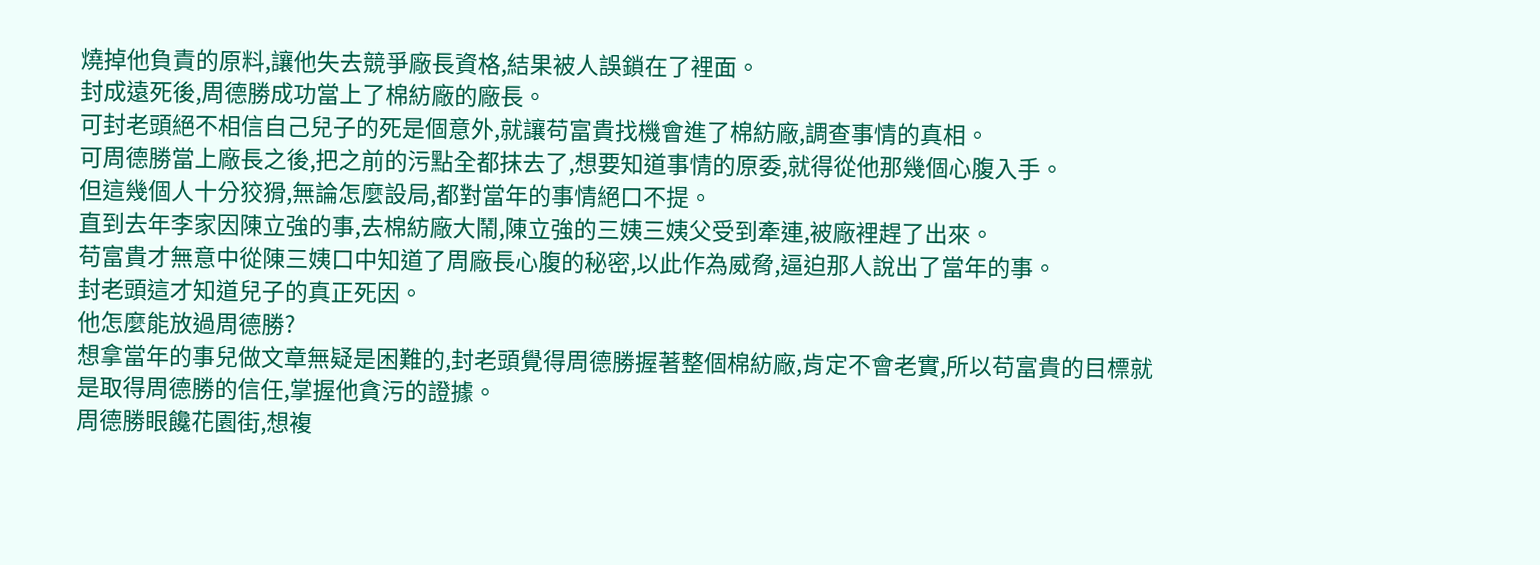燒掉他負責的原料,讓他失去競爭廠長資格,結果被人誤鎖在了裡面。
封成遠死後,周德勝成功當上了棉紡廠的廠長。
可封老頭絕不相信自己兒子的死是個意外,就讓苟富貴找機會進了棉紡廠,調查事情的真相。
可周德勝當上廠長之後,把之前的污點全都抹去了,想要知道事情的原委,就得從他那幾個心腹入手。
但這幾個人十分狡猾,無論怎麼設局,都對當年的事情絕口不提。
直到去年李家因陳立強的事,去棉紡廠大鬧,陳立強的三姨三姨父受到牽連,被廠裡趕了出來。
苟富貴才無意中從陳三姨口中知道了周廠長心腹的秘密,以此作為威脅,逼迫那人說出了當年的事。
封老頭這才知道兒子的真正死因。
他怎麼能放過周德勝?
想拿當年的事兒做文章無疑是困難的,封老頭覺得周德勝握著整個棉紡廠,肯定不會老實,所以苟富貴的目標就是取得周德勝的信任,掌握他貪污的證據。
周德勝眼饞花園街,想複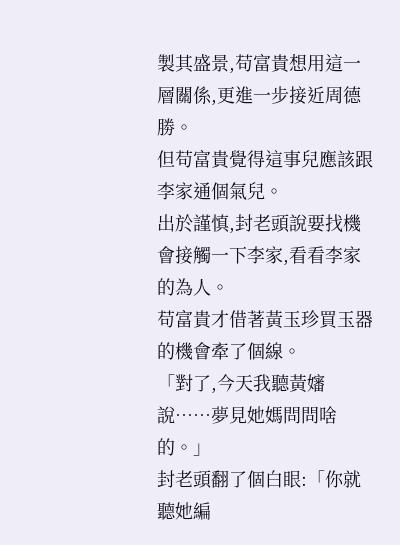製其盛景,苟富貴想用這一層關係,更進一步接近周德勝。
但苟富貴覺得這事兒應該跟李家通個氣兒。
出於謹慎,封老頭說要找機會接觸一下李家,看看李家的為人。
苟富貴才借著黃玉珍買玉器的機會牽了個線。
「對了,今天我聽黃嬸說……夢見她媽問問啥的。」
封老頭翻了個白眼:「你就聽她編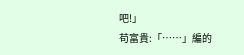吧!」
苟富貴:「……」編的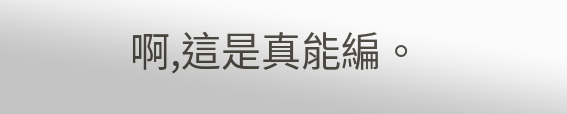啊,這是真能編。